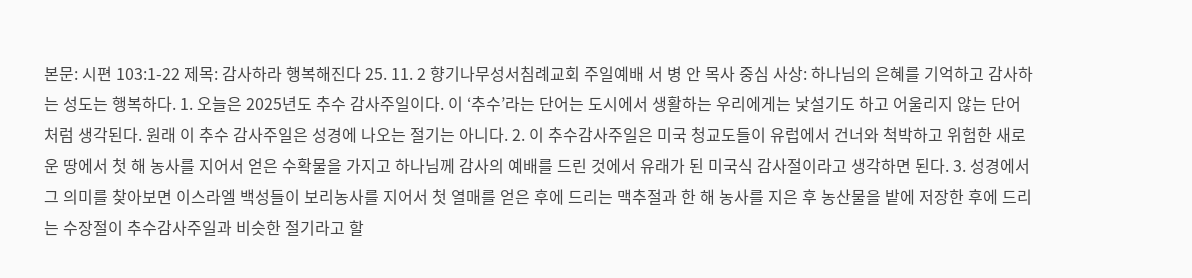본문: 시편 103:1-22 제목: 감사하라 행복해진다 25. 11. 2 향기나무성서침례교회 주일예배 서 병 안 목사 중심 사상: 하나님의 은혜를 기억하고 감사하는 성도는 행복하다. 1. 오늘은 2025년도 추수 감사주일이다. 이 ‘추수’라는 단어는 도시에서 생활하는 우리에게는 낯설기도 하고 어울리지 않는 단어처럼 생각된다. 원래 이 추수 감사주일은 성경에 나오는 절기는 아니다. 2. 이 추수감사주일은 미국 청교도들이 유럽에서 건너와 척박하고 위험한 새로운 땅에서 첫 해 농사를 지어서 얻은 수확물을 가지고 하나님께 감사의 예배를 드린 것에서 유래가 된 미국식 감사절이라고 생각하면 된다. 3. 성경에서 그 의미를 찾아보면 이스라엘 백성들이 보리농사를 지어서 첫 열매를 얻은 후에 드리는 맥추절과 한 해 농사를 지은 후 농산물을 밭에 저장한 후에 드리는 수장절이 추수감사주일과 비슷한 절기라고 할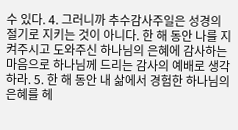수 있다. 4. 그러니까 추수감사주일은 성경의 절기로 지키는 것이 아니다. 한 해 동안 나를 지켜주시고 도와주신 하나님의 은혜에 감사하는 마음으로 하나님께 드리는 감사의 예배로 생각하라. 5. 한 해 동안 내 삶에서 경험한 하나님의 은혜를 헤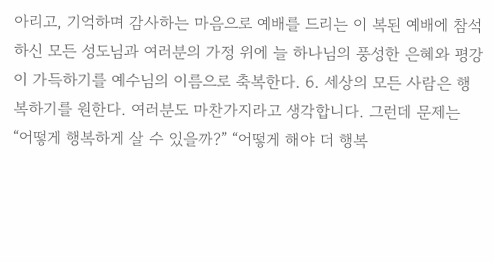아리고, 기억하며 감사하는 마음으로 예배를 드리는 이 복된 예배에 참석하신 모든 성도님과 여러분의 가정 위에 늘 하나님의 풍성한 은혜와 평강이 가득하기를 예수님의 이름으로 축복한다. 6. 세상의 모든 사람은 행복하기를 원한다. 여러분도 마찬가지라고 생각합니다. 그런데 문제는 “어떻게 행복하게 살 수 있을까?” “어떻게 해야 더 행복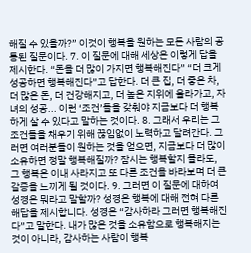해질 수 있을까?” 이것이 행복을 원하는 모든 사람의 공통된 질문이다. 7. 이 질문에 대해 세상은 이렇게 답을 제시한다. “돈을 더 많이 가지면 행복해진다” “더 크게 성공하면 행복해진다”고 답한다. 더 큰 집, 더 좋은 차, 더 많은 돈, 더 건강해지고, 더 높은 지위에 올라가고, 자녀의 성공... 이런 ‘조건’들을 갖춰야 지금보다 더 행복하게 살 수 있다고 말하는 것이다. 8. 그래서 우리는 그 조건들을 채우기 위해 끊임없이 노력하고 달려간다. 그러면 여러분들이 원하는 것을 얻으면, 지금보다 더 많이 소유하면 정말 행복해질까? 잠시는 행복할지 몰라도, 그 행복은 이내 사라지고 또 다른 조건을 바라보며 더 큰 갈증을 느끼게 될 것이다. 9. 그러면 이 질문에 대하여 성경은 뭐라고 말할까? 성경은 행복에 대해 전혀 다른 해답을 제시합니다. 성경은 “감사하라 그러면 행복해진다”고 말한다. 내가 많은 것을 소유함으로 행복해지는 것이 아니라, 감사하는 사람이 행복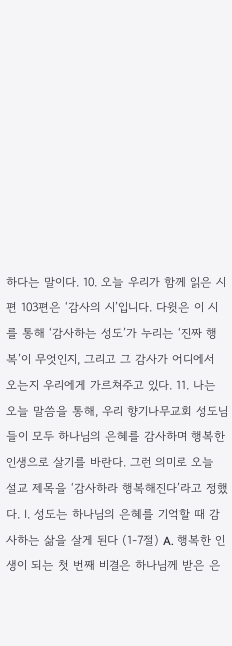하다는 말이다. 10. 오늘 우리가 함께 읽은 시편 103편은 ‘감사의 시’입니다. 다윗은 이 시를 통해 ‘감사하는 성도’가 누리는 ‘진짜 행복’이 무엇인지, 그리고 그 감사가 어디에서 오는지 우리에게 가르쳐주고 있다. 11. 나는 오늘 말씀을 통해, 우리 향기나무교회 성도님들이 모두 하나님의 은혜를 감사하며 행복한 인생으로 살기를 바란다. 그런 의미로 오늘 설교 제목을 ‘감사하라 행복해진다’라고 정했다. Ⅰ. 성도는 하나님의 은혜를 기억할 때 감사하는 삶을 살게 된다 (1-7절) A. 행복한 인생이 되는 첫 번째 비결은 하나님께 받은 은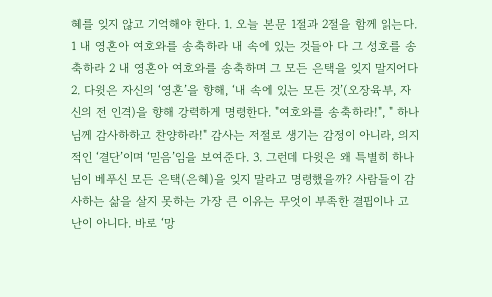혜를 잊지 않고 기억해야 한다. 1. 오늘 본문 1절과 2절을 함께 읽는다. 1 내 영혼아 여호와를 송축하라 내 속에 있는 것들아 다 그 성호를 송축하라 2 내 영혼아 여호와를 송축하며 그 모든 은택을 잊지 말지어다 2. 다윗은 자신의 ‘영혼’을 향해, ‘내 속에 있는 모든 것’(오장육부, 자신의 전 인격)을 향해 강력하게 명령한다. "여호와를 송축하라!", " 하나님께 감사하하고 찬양하라!" 감사는 저절로 생기는 감정이 아니라, 의지적인 ‘결단’이며 ‘믿음’임을 보여준다. 3. 그런데 다윗은 왜 특별히 하나님이 베푸신 모든 은택(은혜)을 잊지 말라고 명령했을까? 사람들이 감사하는 삶을 살지 못하는 가장 큰 이유는 무엇이 부족한 결핍이나 고난이 아니다. 바로 ‘망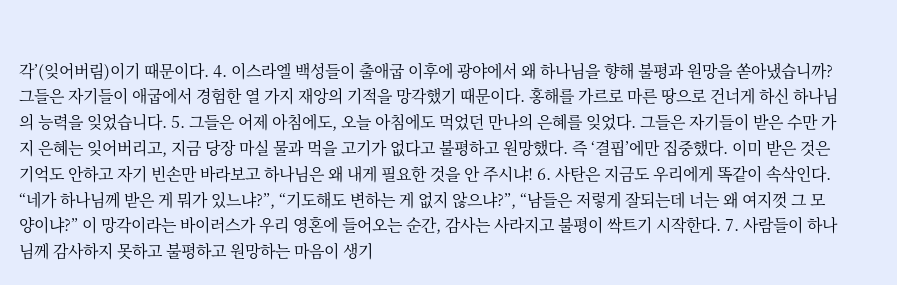각’(잊어버림)이기 때문이다. 4. 이스라엘 백성들이 출애굽 이후에 광야에서 왜 하나님을 향해 불평과 원망을 쏟아냈습니까? 그들은 자기들이 애굽에서 경험한 열 가지 재앙의 기적을 망각했기 때문이다. 홍해를 가르로 마른 땅으로 건너게 하신 하나님의 능력을 잊었습니다. 5. 그들은 어제 아침에도, 오늘 아침에도 먹었던 만나의 은혜를 잊었다. 그들은 자기들이 받은 수만 가지 은혜는 잊어버리고, 지금 당장 마실 물과 먹을 고기가 없다고 불평하고 원망했다. 즉 ‘결핍’에만 집중했다. 이미 받은 것은 기억도 안하고 자기 빈손만 바라보고 하나님은 왜 내게 필요한 것을 안 주시냐! 6. 사탄은 지금도 우리에게 똑같이 속삭인다. “네가 하나님께 받은 게 뭐가 있느냐?”, “기도해도 변하는 게 없지 않으냐?”, “남들은 저렇게 잘되는데 너는 왜 여지껏 그 모양이냐?” 이 망각이라는 바이러스가 우리 영혼에 들어오는 순간, 감사는 사라지고 불평이 싹트기 시작한다. 7. 사람들이 하나님께 감사하지 못하고 불평하고 원망하는 마음이 생기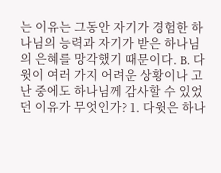는 이유는 그동안 자기가 경험한 하나님의 능력과 자기가 받은 하나님의 은혜를 망각했기 때문이다. B. 다윗이 여러 가지 어려운 상황이나 고난 중에도 하나님께 감사할 수 있었던 이유가 무엇인가? 1. 다윗은 하나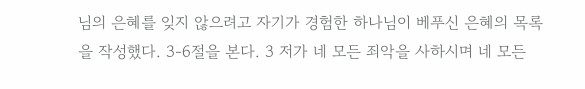님의 은혜를 잊지 않으려고 자기가 경험한 하나님이 베푸신 은혜의 목록을 작성했다. 3-6절을 본다. 3 저가 네 모든 죄악을 사하시며 네 모든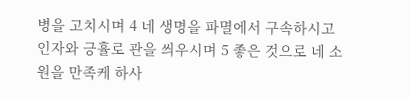병을 고치시며 4 네 생명을 파멸에서 구속하시고 인자와 긍휼로 관을 씌우시며 5 좋은 것으로 네 소원을 만족케 하사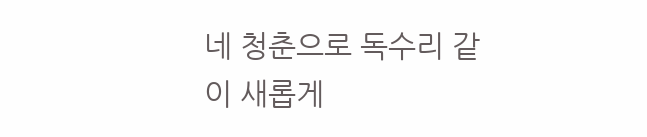네 청춘으로 독수리 같이 새롭게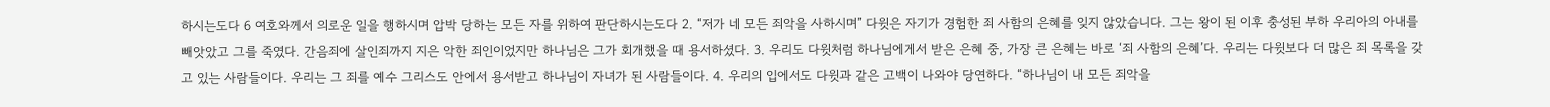하시는도다 6 여호와께서 의로운 일을 행하시며 압박 당하는 모든 자를 위하여 판단하시는도다 2. “저가 네 모든 죄악을 사하시며” 다윗은 자기가 경험한 죄 사함의 은혜를 잊지 않았습니다. 그는 왕이 된 이후 충성된 부하 우리아의 아내를 빼앗았고 그를 죽였다. 간음죄에 살인죄까지 지은 악한 죄인이었지만 하나님은 그가 회개했을 때 용서하셨다. 3. 우리도 다윗처럼 하나님에게서 받은 은혜 중, 가장 큰 은혜는 바로 ‘죄 사함의 은혜’다. 우리는 다윗보다 더 많은 죄 목록을 갖고 있는 사람들이다. 우리는 그 죄를 예수 그리스도 안에서 용서받고 하나님이 자녀가 된 사람들이다. 4. 우리의 입에서도 다윗과 같은 고백이 나와야 당연하다. “하나님이 내 모든 죄악을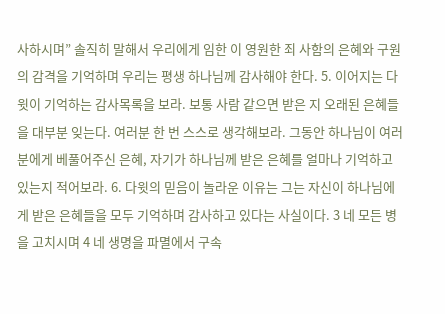사하시며” 솔직히 말해서 우리에게 임한 이 영원한 죄 사함의 은혜와 구원의 감격을 기억하며 우리는 평생 하나님께 감사해야 한다. 5. 이어지는 다윗이 기억하는 감사목록을 보라. 보통 사람 같으면 받은 지 오래된 은혜들을 대부분 잊는다. 여러분 한 번 스스로 생각해보라. 그동안 하나님이 여러분에게 베풀어주신 은혜, 자기가 하나님께 받은 은혜를 얼마나 기억하고 있는지 적어보라. 6. 다윗의 믿음이 놀라운 이유는 그는 자신이 하나님에게 받은 은혜들을 모두 기억하며 감사하고 있다는 사실이다. 3 네 모든 병을 고치시며 4 네 생명을 파멸에서 구속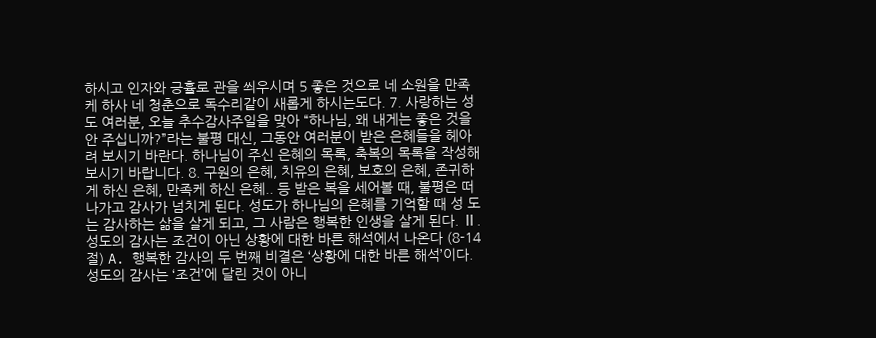하시고 인자와 긍휼로 관을 씌우시며 5 좋은 것으로 네 소원을 만족케 하사 네 청춘으로 독수리같이 새롭게 하시는도다. 7. 사랑하는 성도 여러분, 오늘 추수감사주일을 맞아 “하나님, 왜 내게는 좋은 것을 안 주십니까?”라는 불평 대신, 그동안 여러분이 받은 은혜들을 헤아려 보시기 바란다. 하나님이 주신 은혜의 목록, 축복의 목록을 작성해 보시기 바랍니다. 8. 구원의 은혜, 치유의 은혜, 보호의 은혜, 존귀하게 하신 은혜, 만족케 하신 은혜.. 등 받은 복을 세어볼 때, 불평은 떠나가고 감사가 넘치게 된다. 성도가 하나님의 은혜를 기억할 때 성 도는 감사하는 삶을 살게 되고, 그 사람은 행복한 인생을 살게 된다. Ⅱ. 성도의 감사는 조건이 아닌 상황에 대한 바른 해석에서 나온다 (8-14절) A. 행복한 감사의 두 번째 비결은 ‘상황에 대한 바른 해석’이다. 성도의 감사는 ‘조건’에 달린 것이 아니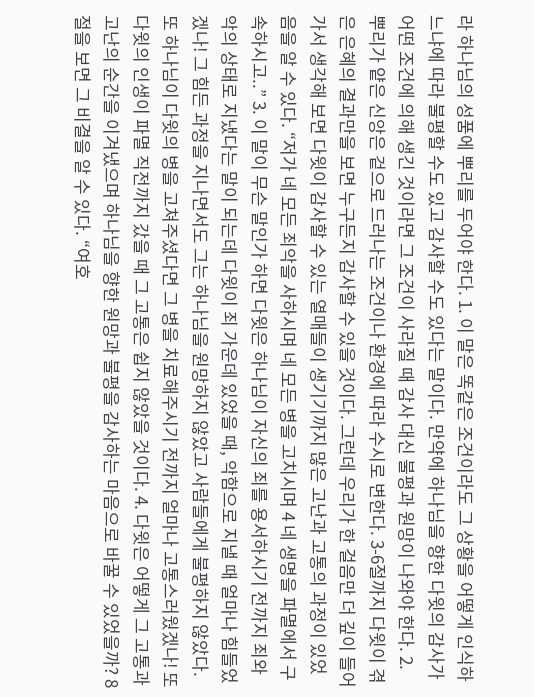라 하나님의 성품에 뿌리를 두어야 한다. 1. 이 말은 똑같은 조건이라도 그 상황을 어떻게 인식하느냐에 따라 불평할 수도 있고 감사할 수도 있다는 말이다. 만약에 하나님을 향한 다윗의 감사가 어떤 조건에 의해 생긴 것이라면 그 조건이 사라질 때 감사 대신 불평과 원망이 나와야 한다. 2. 뿌리가 얕은 신앙은 겉으로 드러나는 조건이나 환경에 따라 수시로 변한다. 3-6절까지 다윗이 겪은 은혜의 결과만을 보면 누구든지 감사할 수 있을 것이다. 그런데 우리가 한 걸음만 더 깊이 들어가서 생각해 보면 다윗이 감사할 수 있는 열매들이 생기기까지 많은 고난과 고통의 과정이 있었음을 알 수 있다. “저가 네 모든 죄악을 사하시며 네 모든 병을 고치시며 4 네 생명을 파멸에서 구속하시고..” 3. 이 말이 무슨 말인가 하면 다윗은 하나님이 자신의 죄를 용서하시기 전까지 죄와 악의 상태로 지냈다는 말이 되는데 다윗이 죄 가운데 있었을 때, 악함으로 지낼 때 얼마나 힘들었겠나! 그 힘든 과정을 지나면서도 그는 하나님을 원망하지 않았고 사람들에게 불평하지 않았다. 또 하나님이 다윗의 병을 고쳐주셨다면 그 병을 치료해주시기 전까지 얼마나 고통스러웠겠나! 또 다윗의 인생이 파멸 직전까지 갔을 때 그 고통은 쉽지 않았을 것이다. 4. 다윗은 어떻게 그 고통과 고난의 순간을 이겨냈으며 하나님을 향한 원망과 불평을 감사하는 마음으로 바꿀 수 있었을까? 8절을 보면 그 비결을 알 수 있다. “여호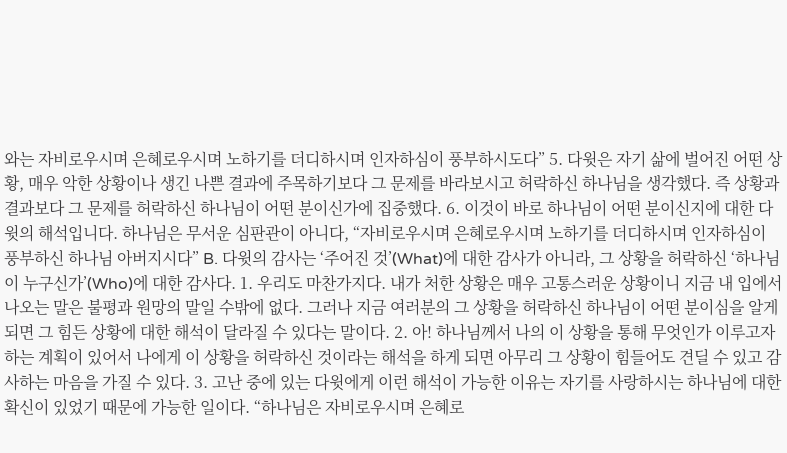와는 자비로우시며 은혜로우시며 노하기를 더디하시며 인자하심이 풍부하시도다” 5. 다윗은 자기 삶에 벌어진 어떤 상황, 매우 악한 상황이나 생긴 나쁜 결과에 주목하기보다 그 문제를 바라보시고 허락하신 하나님을 생각했다. 즉 상황과 결과보다 그 문제를 허락하신 하나님이 어떤 분이신가에 집중했다. 6. 이것이 바로 하나님이 어떤 분이신지에 대한 다윗의 해석입니다. 하나님은 무서운 심판관이 아니다, “자비로우시며 은혜로우시며 노하기를 더디하시며 인자하심이 풍부하신 하나님 아버지시다” B. 다윗의 감사는 ‘주어진 것’(What)에 대한 감사가 아니라, 그 상황을 허락하신 ‘하나님이 누구신가’(Who)에 대한 감사다. 1. 우리도 마찬가지다. 내가 처한 상황은 매우 고통스러운 상황이니 지금 내 입에서 나오는 말은 불평과 원망의 말일 수밖에 없다. 그러나 지금 여러분의 그 상황을 허락하신 하나님이 어떤 분이심을 알게 되면 그 힘든 상황에 대한 해석이 달라질 수 있다는 말이다. 2. 아! 하나님께서 나의 이 상황을 통해 무엇인가 이루고자 하는 계획이 있어서 나에게 이 상황을 허락하신 것이라는 해석을 하게 되면 아무리 그 상황이 힘들어도 견딜 수 있고 감사하는 마음을 가질 수 있다. 3. 고난 중에 있는 다윗에게 이런 해석이 가능한 이유는 자기를 사랑하시는 하나님에 대한 확신이 있었기 때문에 가능한 일이다. “하나님은 자비로우시며 은혜로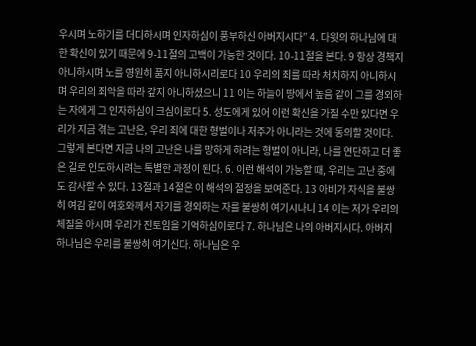우시며 노하기를 더디하시며 인자하심이 풍부하신 아버지시다” 4. 다윗의 하나님에 대한 확신이 있기 때문에 9-11절의 고백이 가능한 것이다. 10-11절을 본다. 9 항상 경책지 아니하시며 노를 영원히 품지 아니하시리로다 10 우리의 죄를 따라 처치하지 아니하시며 우리의 죄악을 따라 갚지 아니하셨으니 11 이는 하늘이 땅에서 높음 같이 그를 경외하는 자에게 그 인자하심이 크심이로다 5. 성도에게 있어 이런 확신을 가질 수만 있다면 우리가 지금 겪는 고난은, 우리 죄에 대한 형벌이나 저주가 아니라는 것에 동의할 것이다. 그렇게 본다면 지금 나의 고난은 나를 망하게 하려는 형벌이 아니라, 나를 연단하고 더 좋은 길로 인도하시려는 톡별한 과정이 된다. 6. 이런 해석이 가능할 때, 우리는 고난 중에도 감사할 수 있다. 13절과 14절은 이 해석의 절정을 보여준다. 13 아비가 자식을 불쌍히 여김 같이 여호와께서 자기를 경외하는 자를 불쌍히 여기시나니 14 이는 저가 우리의 체질을 아시며 우리가 진토임을 기억하심이로다 7. 하나님은 나의 아버지시다. 아버지 하나님은 우리를 불쌍히 여기신다. 하나님은 우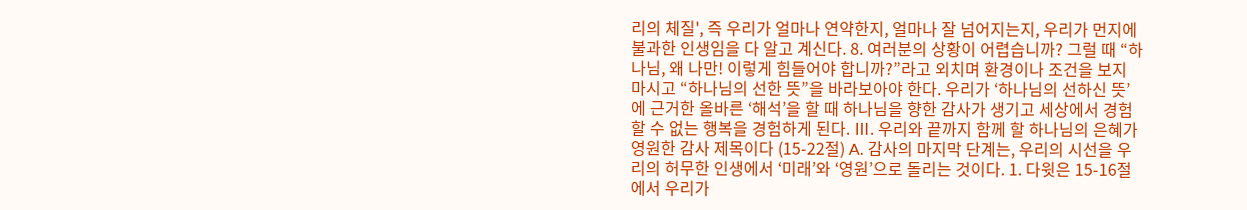리의 체질', 즉 우리가 얼마나 연약한지, 얼마나 잘 넘어지는지, 우리가 먼지에 불과한 인생임을 다 알고 계신다. 8. 여러분의 상황이 어렵습니까? 그럴 때 “하나님, 왜 나만! 이렇게 힘들어야 합니까?”라고 외치며 환경이나 조건을 보지 마시고 “하나님의 선한 뜻”을 바라보아야 한다. 우리가 ‘하나님의 선하신 뜻’에 근거한 올바른 ‘해석’을 할 때 하나님을 향한 감사가 생기고 세상에서 경험할 수 없는 행복을 경험하게 된다. Ⅲ. 우리와 끝까지 함께 할 하나님의 은혜가 영원한 감사 제목이다 (15-22절) A. 감사의 마지막 단계는, 우리의 시선을 우리의 허무한 인생에서 ‘미래’와 ‘영원’으로 돌리는 것이다. 1. 다윗은 15-16절에서 우리가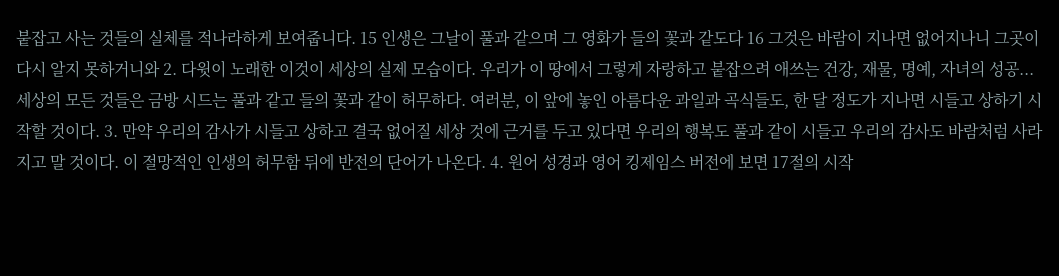붙잡고 사는 것들의 실체를 적나라하게 보여줍니다. 15 인생은 그날이 풀과 같으며 그 영화가 들의 꽃과 같도다 16 그것은 바람이 지나면 없어지나니 그곳이 다시 알지 못하거니와 2. 다윗이 노래한 이것이 세상의 실제 모습이다. 우리가 이 땅에서 그렇게 자랑하고 붙잡으려 애쓰는 건강, 재물, 명예, 자녀의 성공... 세상의 모든 것들은 금방 시드는 풀과 같고 들의 꽃과 같이 허무하다. 여러분, 이 앞에 놓인 아름다운 과일과 곡식들도, 한 달 정도가 지나면 시들고 상하기 시작할 것이다. 3. 만약 우리의 감사가 시들고 상하고 결국 없어질 세상 것에 근거를 두고 있다면 우리의 행복도 풀과 같이 시들고 우리의 감사도 바람처럼 사라지고 말 것이다. 이 절망적인 인생의 허무함 뒤에 반전의 단어가 나온다. 4. 원어 성경과 영어 킹제임스 버전에 보면 17절의 시작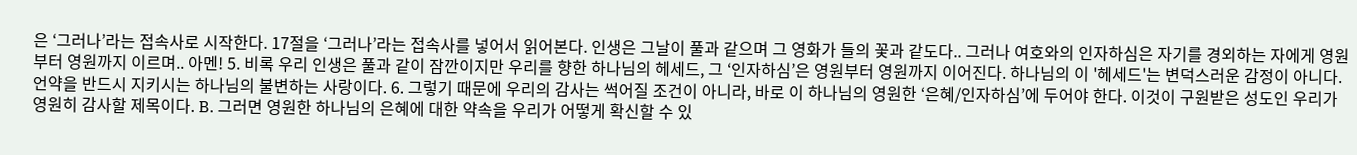은 ‘그러나’라는 접속사로 시작한다. 17절을 ‘그러나’라는 접속사를 넣어서 읽어본다. 인생은 그날이 풀과 같으며 그 영화가 들의 꽃과 같도다.. 그러나 여호와의 인자하심은 자기를 경외하는 자에게 영원부터 영원까지 이르며.. 아멘! 5. 비록 우리 인생은 풀과 같이 잠깐이지만 우리를 향한 하나님의 헤세드, 그 ‘인자하심’은 영원부터 영원까지 이어진다. 하나님의 이 '헤세드'는 변덕스러운 감정이 아니다. 언약을 반드시 지키시는 하나님의 불변하는 사랑이다. 6. 그렇기 때문에 우리의 감사는 썩어질 조건이 아니라, 바로 이 하나님의 영원한 ‘은혜/인자하심’에 두어야 한다. 이것이 구원받은 성도인 우리가 영원히 감사할 제목이다. B. 그러면 영원한 하나님의 은혜에 대한 약속을 우리가 어떻게 확신할 수 있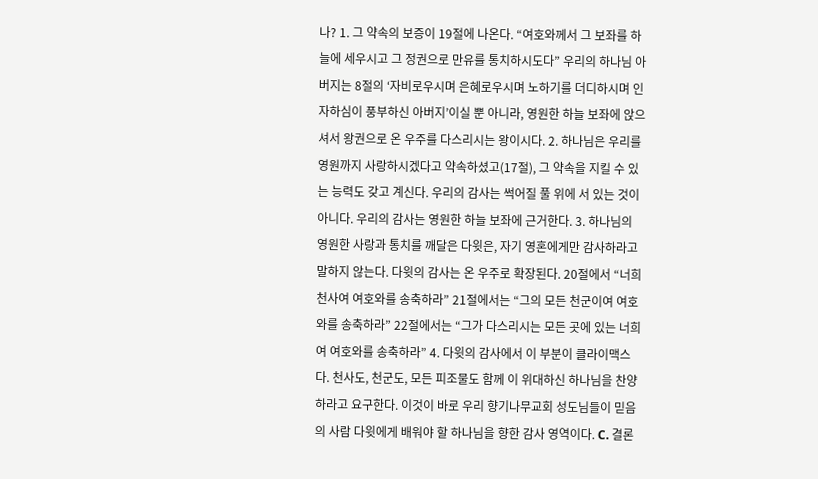나? 1. 그 약속의 보증이 19절에 나온다. “여호와께서 그 보좌를 하늘에 세우시고 그 정권으로 만유를 통치하시도다” 우리의 하나님 아버지는 8절의 ‘자비로우시며 은혜로우시며 노하기를 더디하시며 인자하심이 풍부하신 아버지’이실 뿐 아니라, 영원한 하늘 보좌에 앉으셔서 왕권으로 온 우주를 다스리시는 왕이시다. 2. 하나님은 우리를 영원까지 사랑하시겠다고 약속하셨고(17절), 그 약속을 지킬 수 있는 능력도 갖고 계신다. 우리의 감사는 썩어질 풀 위에 서 있는 것이 아니다. 우리의 감사는 영원한 하늘 보좌에 근거한다. 3. 하나님의 영원한 사랑과 통치를 깨달은 다윗은, 자기 영혼에게만 감사하라고 말하지 않는다. 다윗의 감사는 온 우주로 확장된다. 20절에서 “너희 천사여 여호와를 송축하라” 21절에서는 “그의 모든 천군이여 여호와를 송축하라” 22절에서는 “그가 다스리시는 모든 곳에 있는 너희여 여호와를 송축하라” 4. 다윗의 감사에서 이 부분이 클라이맥스다. 천사도, 천군도, 모든 피조물도 함께 이 위대하신 하나님을 찬양하라고 요구한다. 이것이 바로 우리 향기나무교회 성도님들이 믿음의 사람 다윗에게 배워야 할 하나님을 향한 감사 영역이다. C. 결론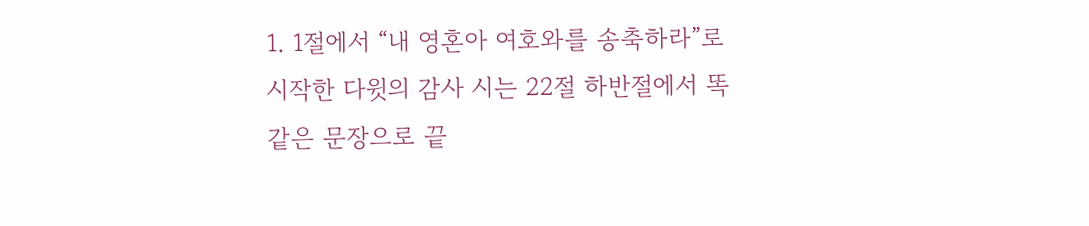1. 1절에서 “내 영혼아 여호와를 송축하라”로 시작한 다윗의 감사 시는 22절 하반절에서 똑같은 문장으로 끝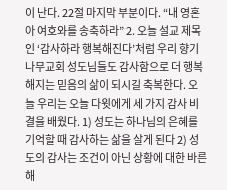이 난다. 22절 마지막 부분이다. “내 영혼아 여호와를 송축하라” 2. 오늘 설교 제목인 ‘감사하라 행복해진다’처럼 우리 향기나무교회 성도님들도 감사함으로 더 행복해지는 믿음의 삶이 되시길 축복한다. 오늘 우리는 오늘 다윗에게 세 가지 감사 비결을 배웠다. 1) 성도는 하나님의 은혜를 기억할 때 감사하는 삶을 살게 된다 2) 성도의 감사는 조건이 아닌 상황에 대한 바른 해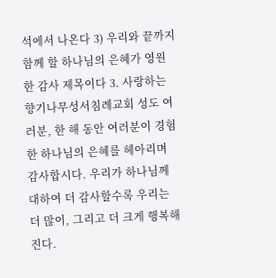석에서 나온다 3) 우리와 끝까지 함께 할 하나님의 은혜가 영원한 감사 제목이다 3. 사랑하는 향기나무성서침례교회 성도 여러분, 한 해 동안 여러분이 경험한 하나님의 은혜를 헤아리며 감사합시다. 우리가 하나님께 대하여 더 감사할수록 우리는 더 많이, 그리고 더 크게 행복해진다.